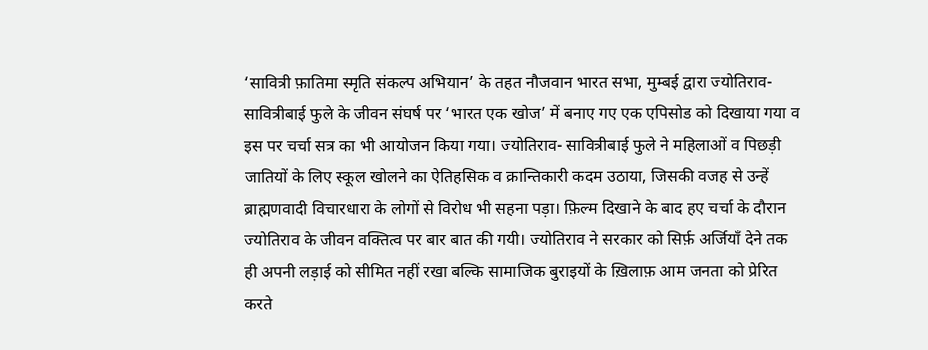‘सावित्री फ़ातिमा स्मृति संकल्प अभियान’ के तहत नौजवान भारत सभा, मुम्बई द्वारा ज्योतिराव- सावित्रीबाई फुले के जीवन संघर्ष पर ‘भारत एक खोज’ में बनाए गए एक एपिसोड को दिखाया गया व इस पर चर्चा सत्र का भी आयोजन किया गया। ज्योतिराव- सावित्रीबाई फुले ने महिलाओं व पिछड़ी जातियों के लिए स्कूल खोलने का ऐतिहसिक व क्रान्तिकारी कदम उठाया, जिसकी वजह से उन्हें ब्राह्मणवादी विचारधारा के लोगों से विरोध भी सहना पड़ा। फ़िल्म दिखाने के बाद हए चर्चा के दौरान ज्योतिराव के जीवन वक्तित्व पर बार बात की गयी। ज्योतिराव ने सरकार को सिर्फ़ अर्जियाँ देने तक ही अपनी लड़ाई को सीमित नहीं रखा बल्कि सामाजिक बुराइयों के ख़िलाफ़ आम जनता को प्रेरित करते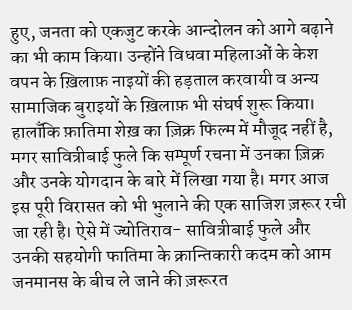हुए, जनता को एकजुट करके आन्दोलन को आगे बढ़ाने का भी काम किया। उन्होंने विधवा महिलाओं के केश वपन के ख़िलाफ़ नाइयों की हड़ताल करवायी व अन्य सामाजिक बुराइयों के ख़िलाफ़ भी संघर्ष शुरू किया। हालाँकि फ़ातिमा शेख़ का ज़िक्र फिल्म में मौजूद नहीं है, मगर सावित्रीबाई फुले कि सम्पूर्ण रचना में उनका ज़िक्र और उनके योगदान के बारे में लिखा गया है। मगर आज इस पूरी विरासत को भी भुलाने की एक साजिश ज़रूर रची जा रही है। ऐसे में ज्योतिराव- सावित्रीबाई फुले और उनकी सहयोगी फातिमा के क्रान्तिकारी कदम को आम जनमानस के बीच ले जाने की ज़रूरत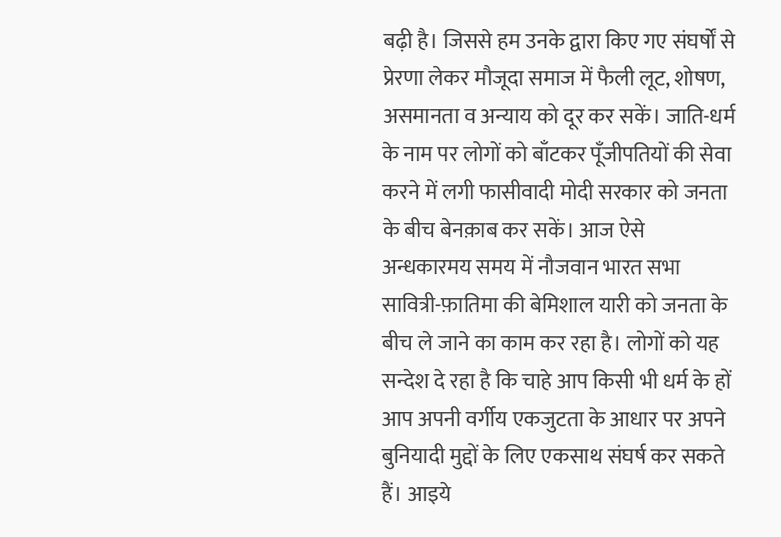बढ़ी है। जिससे हम उनके द्वारा किए गए संघर्षों से प्रेरणा लेकर मौजूदा समाज में फैली लूट, शोषण, असमानता व अन्याय को दूर कर सकें। जाति-धर्म के नाम पर लोगों को बाँटकर पूँजीपतियों की सेवा करने में लगी फासीवादी मोदी सरकार को जनता के बीच बेनक़ाब कर सकें। आज ऐसे अन्धकारमय समय में नौजवान भारत सभा सावित्री-फ़ातिमा की बेमिशाल यारी को जनता के बीच ले जाने का काम कर रहा है। लोगों को यह सन्देश दे रहा है कि चाहे आप किसी भी धर्म के हों आप अपनी वर्गीय एकजुटता के आधार पर अपने बुनियादी मुद्दों के लिए एकसाथ संघर्ष कर सकते हैं। आइये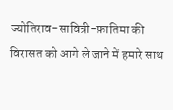ज्योतिराव-सावित्री-फ़ातिमा की विरासत को आगे ले जाने में हमारे साथ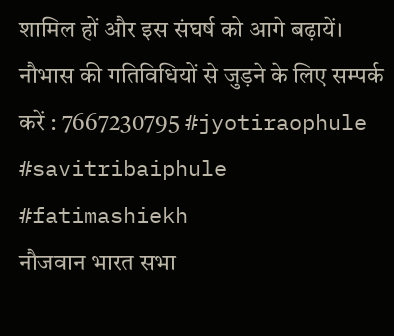शामिल हों और इस संघर्ष को आगे बढ़ायें। नौभास की गतिविधियों से जुड़ने के लिए सम्पर्क करें : 7667230795 #jyotiraophule #savitribaiphule #fatimashiekh
नौजवान भारत सभा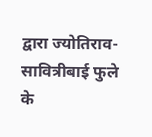द्वारा ज्योतिराव- सावित्रीबाई फुले के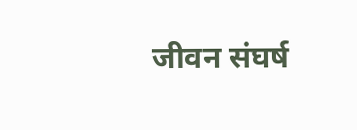जीवन संघर्ष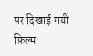पर दिखाई गयी फ़िल्म